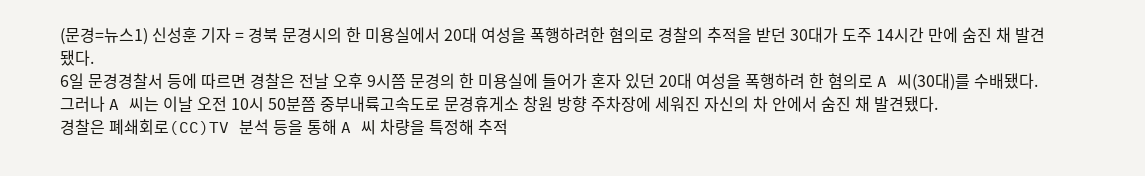(문경=뉴스1) 신성훈 기자 = 경북 문경시의 한 미용실에서 20대 여성을 폭행하려한 혐의로 경찰의 추적을 받던 30대가 도주 14시간 만에 숨진 채 발견됐다.
6일 문경경찰서 등에 따르면 경찰은 전날 오후 9시쯤 문경의 한 미용실에 들어가 혼자 있던 20대 여성을 폭행하려 한 혐의로 A 씨(30대)를 수배됐다.
그러나 A 씨는 이날 오전 10시 50분쯤 중부내륙고속도로 문경휴게소 창원 방향 주차장에 세워진 자신의 차 안에서 숨진 채 발견됐다.
경찰은 폐쇄회로(CC)TV 분석 등을 통해 A 씨 차량을 특정해 추적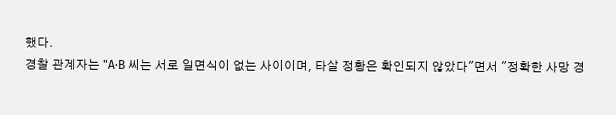했다.
경찰 관계자는 "A·B 씨는 서로 일면식이 없는 사이이며, 타살 정황은 확인되지 않았다"면서 "정확한 사망 경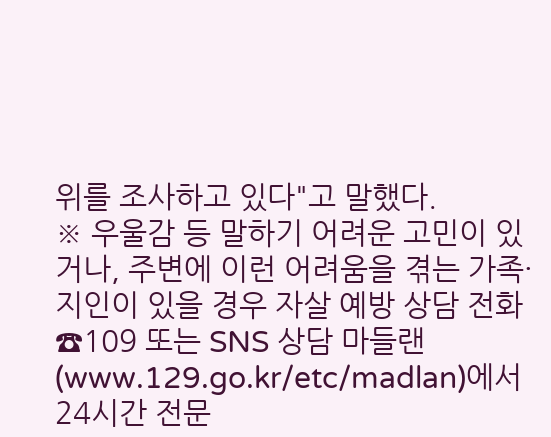위를 조사하고 있다"고 말했다.
※ 우울감 등 말하기 어려운 고민이 있거나, 주변에 이런 어려움을 겪는 가족·지인이 있을 경우 자살 예방 상담 전화 ☎109 또는 SNS 상담 마들랜(www.129.go.kr/etc/madlan)에서 24시간 전문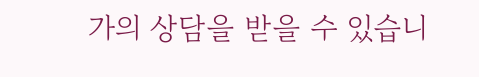가의 상담을 받을 수 있습니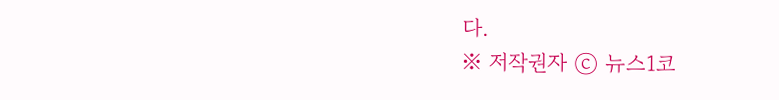다.
※ 저작권자 ⓒ 뉴스1코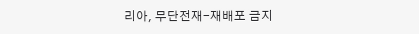리아, 무단전재-재배포 금지